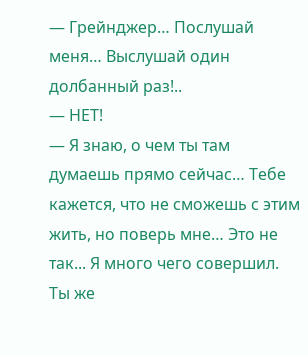— Грейнджер… Послушай меня… Выслушай один долбанный раз!..
— НЕТ!
— Я знаю, о чем ты там думаешь прямо сейчас… Тебе кажется, что не сможешь с этим жить, но поверь мне… Это не так... Я много чего совершил. Ты же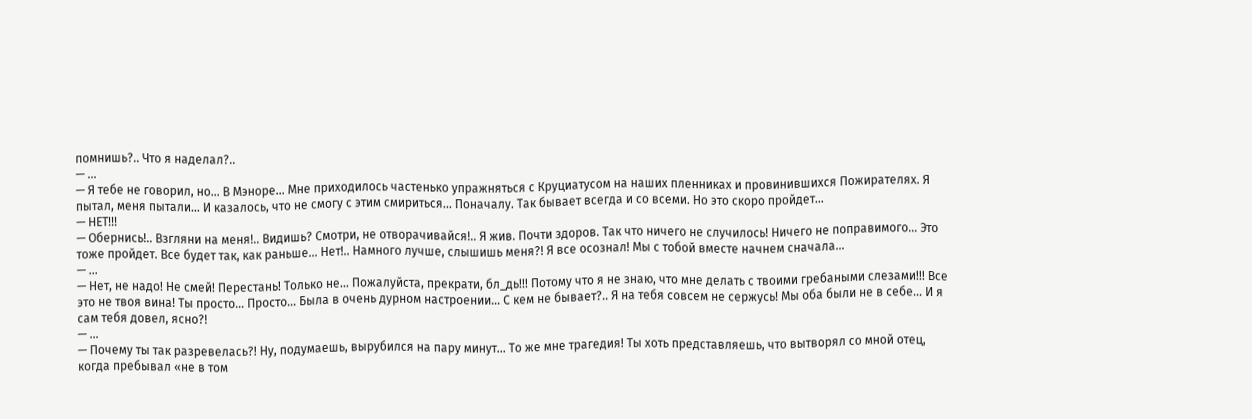помнишь?.. Что я наделал?..
— …
— Я тебе не говорил, но… В Мэноре… Мне приходилось частенько упражняться с Круциатусом на наших пленниках и провинившихся Пожирателях. Я пытал, меня пытали… И казалось, что не смогу с этим смириться... Поначалу. Так бывает всегда и со всеми. Но это скоро пройдет…
— НЕТ!!!
— Обернись!.. Взгляни на меня!.. Видишь? Смотри, не отворачивайся!.. Я жив. Почти здоров. Так что ничего не случилось! Ничего не поправимого… Это тоже пройдет. Все будет так, как раньше… Нет!.. Намного лучше, слышишь меня?! Я все осознал! Мы с тобой вместе начнем сначала…
— …
— Нет, не надо! Не смей! Перестань! Только не… Пожалуйста, прекрати, бл_дь!!! Потому что я не знаю, что мне делать с твоими гребаными слезами!!! Все это не твоя вина! Ты просто… Просто… Была в очень дурном настроении… С кем не бывает?.. Я на тебя совсем не сержусь! Мы оба были не в себе… И я сам тебя довел, ясно?!
— …
— Почему ты так разревелась?! Ну, подумаешь, вырубился на пару минут... То же мне трагедия! Ты хоть представляешь, что вытворял со мной отец, когда пребывал «не в том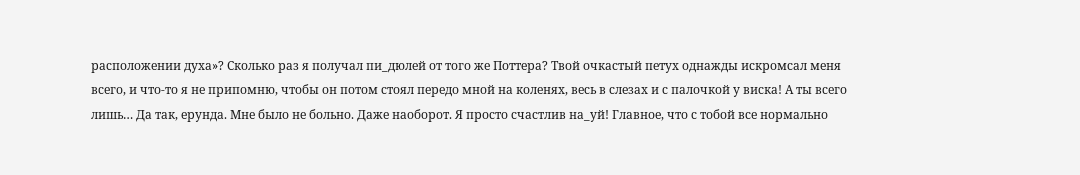расположении духа»? Сколько раз я получал пи_дюлей от того же Поттера? Твой очкастый петух однажды искромсал меня всего, и что-то я не припомню, чтобы он потом стоял передо мной на коленях, весь в слезах и с палочкой у виска! А ты всего лишь… Да так, ерунда. Мне было не больно. Даже наоборот. Я просто счастлив на_уй! Главное, что с тобой все нормально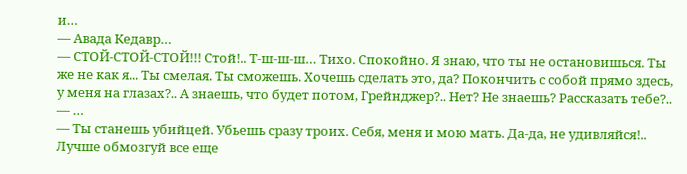и…
— Авада Кедавр…
— СТОЙ-СТОЙ-СТОЙ!!! Стой!.. Т-ш-ш-ш… Тихо. Спокойно. Я знаю, что ты не остановишься. Ты же не как я... Ты смелая. Ты сможешь. Хочешь сделать это, да? Покончить с собой прямо здесь, у меня на глазах?.. А знаешь, что будет потом, Грейнджер?.. Нет? Не знаешь? Рассказать тебе?..
— …
— Ты станешь убийцей. Убьешь сразу троих. Себя, меня и мою мать. Да-да, не удивляйся!.. Лучше обмозгуй все еще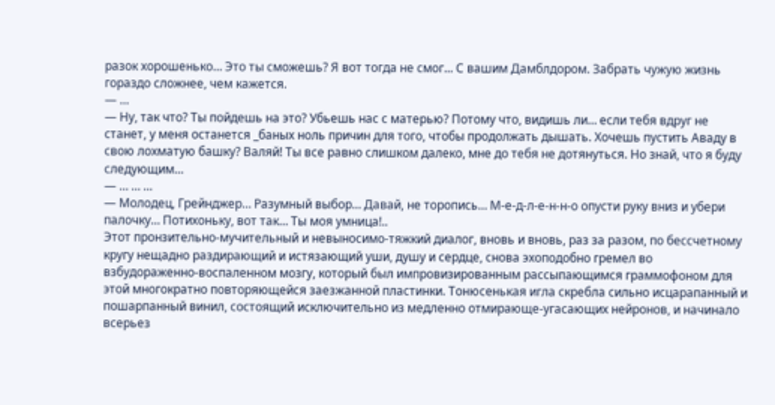разок хорошенько… Это ты сможешь? Я вот тогда не смог... С вашим Дамблдором. Забрать чужую жизнь гораздо сложнее, чем кажется.
— …
— Ну, так что? Ты пойдешь на это? Убьешь нас с матерью? Потому что, видишь ли… если тебя вдруг не станет, у меня останется _баных ноль причин для того, чтобы продолжать дышать. Хочешь пустить Аваду в свою лохматую башку? Валяй! Ты все равно слишком далеко, мне до тебя не дотянуться. Но знай, что я буду следующим…
— … … …
— Молодец, Грейнджер… Разумный выбор… Давай, не торопись… М-е-д-л-е-н-н-о опусти руку вниз и убери палочку… Потихоньку, вот так… Ты моя умница!..
Этот пронзительно-мучительный и невыносимо-тяжкий диалог, вновь и вновь, раз за разом, по бессчетному кругу нещадно раздирающий и истязающий уши, душу и сердце, снова эхоподобно гремел во взбудораженно-воспаленном мозгу, который был импровизированным рассыпающимся граммофоном для этой многократно повторяющейся заезжанной пластинки. Тонюсенькая игла скребла сильно исцарапанный и пошарпанный винил, состоящий исключительно из медленно отмирающе-угасающих нейронов, и начинало всерьез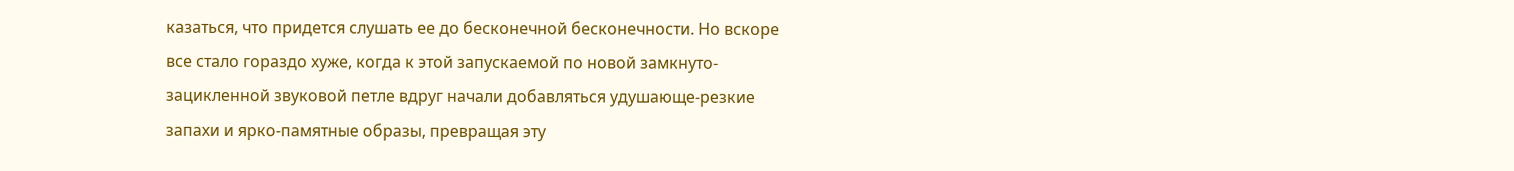казаться, что придется слушать ее до бесконечной бесконечности. Но вскоре все стало гораздо хуже, когда к этой запускаемой по новой замкнуто-зацикленной звуковой петле вдруг начали добавляться удушающе-резкие запахи и ярко-памятные образы, превращая эту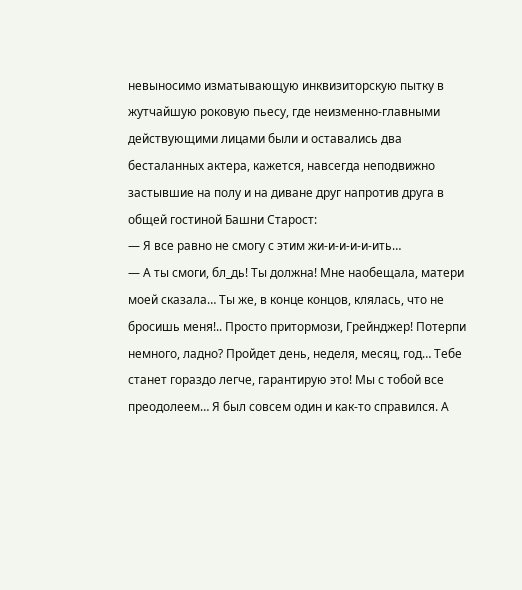невыносимо изматывающую инквизиторскую пытку в жутчайшую роковую пьесу, где неизменно-главными действующими лицами были и оставались два бесталанных актера, кажется, навсегда неподвижно застывшие на полу и на диване друг напротив друга в общей гостиной Башни Старост:
— Я все равно не смогу с этим жи-и-и-и-и-ить…
— А ты смоги, бл_дь! Ты должна! Мне наобещала, матери моей сказала… Ты же, в конце концов, клялась, что не бросишь меня!.. Просто притормози, Грейнджер! Потерпи немного, ладно? Пройдет день, неделя, месяц, год… Тебе станет гораздо легче, гарантирую это! Мы с тобой все преодолеем… Я был совсем один и как-то справился. А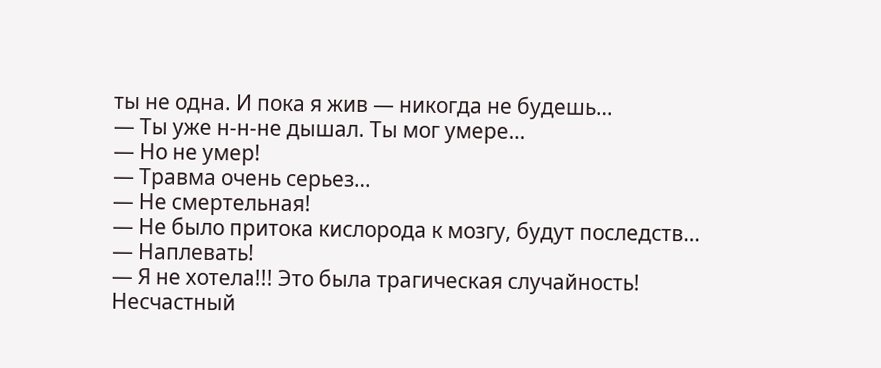ты не одна. И пока я жив — никогда не будешь…
— Ты уже н-н-не дышал. Ты мог умере…
— Но не умер!
— Травма очень серьез…
— Не смертельная!
— Не было притока кислорода к мозгу, будут последств…
— Наплевать!
— Я не хотела!!! Это была трагическая случайность! Несчастный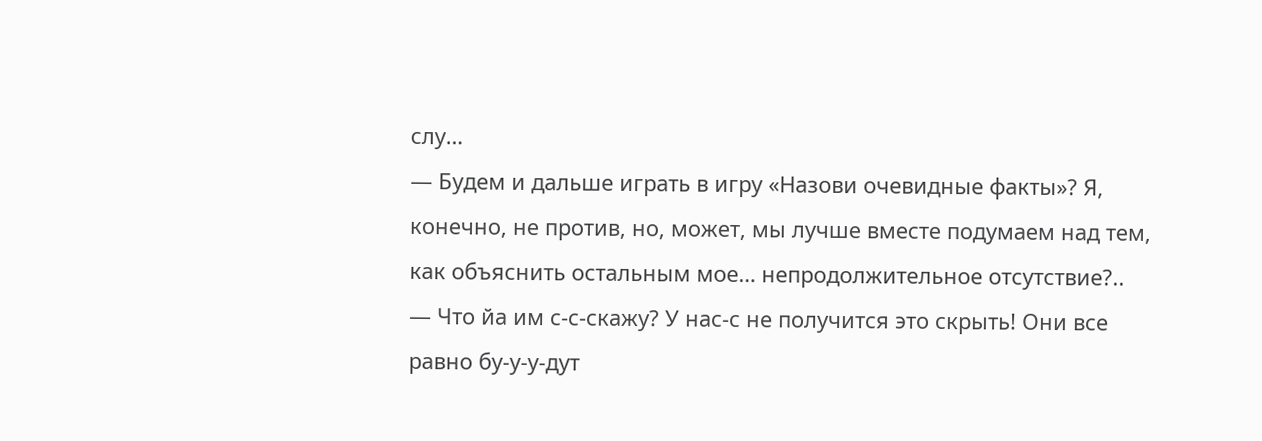слу…
— Будем и дальше играть в игру «Назови очевидные факты»? Я, конечно, не против, но, может, мы лучше вместе подумаем над тем, как объяснить остальным мое… непродолжительное отсутствие?..
— Что йа им с-с-скажу? У нас-с не получится это скрыть! Они все равно бу-у-у-дут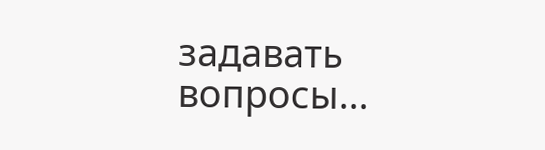задавать вопросы…